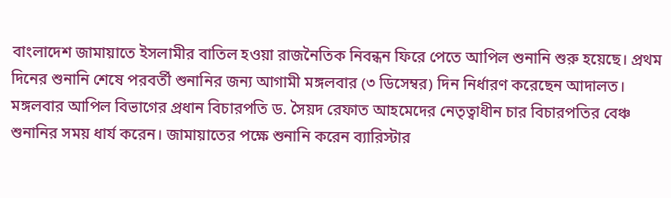বাংলাদেশ জামায়াতে ইসলামীর বাতিল হওয়া রাজনৈতিক নিবন্ধন ফিরে পেতে আপিল শুনানি শুরু হয়েছে। প্রথম দিনের শুনানি শেষে পরবর্তী শুনানির জন্য আগামী মঙ্গলবার (৩ ডিসেম্বর) দিন নির্ধারণ করেছেন আদালত।
মঙ্গলবার আপিল বিভাগের প্রধান বিচারপতি ড. সৈয়দ রেফাত আহমেদের নেতৃত্বাধীন চার বিচারপতির বেঞ্চ শুনানির সময় ধার্য করেন। জামায়াতের পক্ষে শুনানি করেন ব্যারিস্টার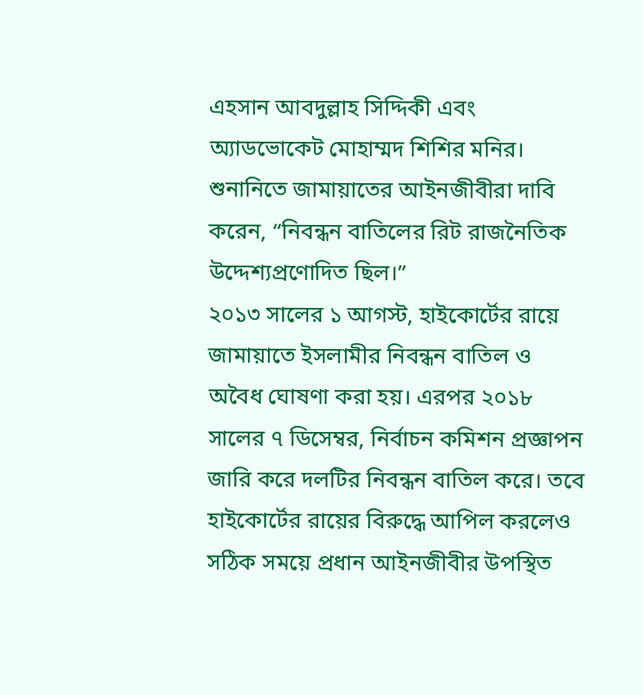এহসান আবদুল্লাহ সিদ্দিকী এবং অ্যাডভোকেট মোহাম্মদ শিশির মনির। শুনানিতে জামায়াতের আইনজীবীরা দাবি করেন, “নিবন্ধন বাতিলের রিট রাজনৈতিক উদ্দেশ্যপ্রণোদিত ছিল।”
২০১৩ সালের ১ আগস্ট, হাইকোর্টের রায়ে জামায়াতে ইসলামীর নিবন্ধন বাতিল ও অবৈধ ঘোষণা করা হয়। এরপর ২০১৮ সালের ৭ ডিসেম্বর, নির্বাচন কমিশন প্রজ্ঞাপন জারি করে দলটির নিবন্ধন বাতিল করে। তবে হাইকোর্টের রায়ের বিরুদ্ধে আপিল করলেও সঠিক সময়ে প্রধান আইনজীবীর উপস্থিত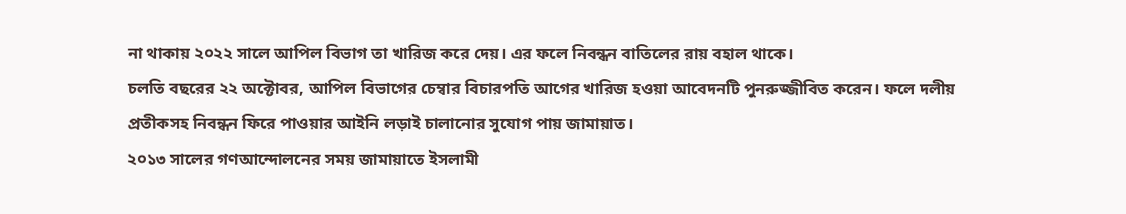না থাকায় ২০২২ সালে আপিল বিভাগ তা খারিজ করে দেয়। এর ফলে নিবন্ধন বাতিলের রায় বহাল থাকে।
চলতি বছরের ২২ অক্টোবর, আপিল বিভাগের চেম্বার বিচারপতি আগের খারিজ হওয়া আবেদনটি পুনরুজ্জীবিত করেন। ফলে দলীয় প্রতীকসহ নিবন্ধন ফিরে পাওয়ার আইনি লড়াই চালানোর সুযোগ পায় জামায়াত।
২০১৩ সালের গণআন্দোলনের সময় জামায়াতে ইসলামী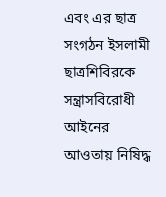এবং এর ছাত্র সংগঠন ইসলামী ছাত্রশিবিরকে সন্ত্রাসবিরোধী আইনের আওতায় নিষিদ্ধ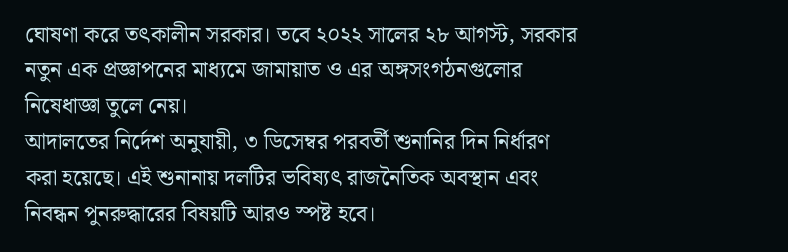ঘোষণা করে তৎকালীন সরকার। তবে ২০২২ সালের ২৮ আগস্ট, সরকার নতুন এক প্রজ্ঞাপনের মাধ্যমে জামায়াত ও এর অঙ্গসংগঠনগুলোর নিষেধাজ্ঞা তুলে নেয়।
আদালতের নির্দেশ অনুযায়ী, ৩ ডিসেম্বর পরবর্তী শুনানির দিন নির্ধারণ করা হয়েছে। এই শুনানায় দলটির ভবিষ্যৎ রাজনৈতিক অবস্থান এবং নিবন্ধন পুনরুদ্ধারের বিষয়টি আরও স্পষ্ট হবে।